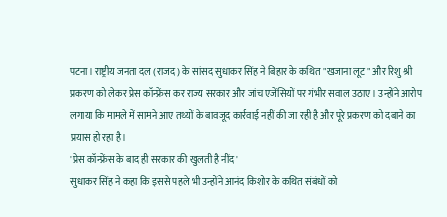पटना। राष्ट्रीय जनता दल (राजद) के सांसद सुधाकर सिंह ने बिहार के कथित "खजाना लूट" और रिशु श्री प्रकरण को लेकर प्रेस कॉन्फ्रेंस कर राज्य सरकार और जांच एजेंसियों पर गंभीर सवाल उठाए। उन्होंने आरोप लगाया कि मामले में सामने आए तथ्यों के बावजूद कार्रवाई नहीं की जा रही है और पूरे प्रकरण को दबाने का प्रयास हो रहा है।
'प्रेस कॉन्फ्रेंस के बाद ही सरकार की खुलती है नींद'
सुधाकर सिंह ने कहा कि इससे पहले भी उन्होंने आनंद किशोर के कथित संबंधों को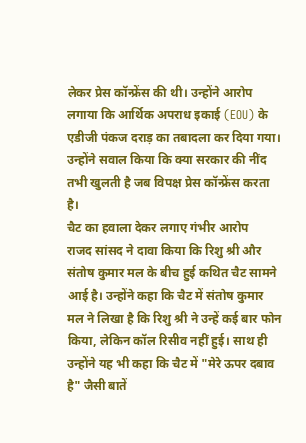लेकर प्रेस कॉन्फ्रेंस की थी। उन्होंने आरोप लगाया कि आर्थिक अपराध इकाई (EOU) के एडीजी पंकज दराड़ का तबादला कर दिया गया। उन्होंने सवाल किया कि क्या सरकार की नींद तभी खुलती है जब विपक्ष प्रेस कॉन्फ्रेंस करता है।
चैट का हवाला देकर लगाए गंभीर आरोप
राजद सांसद ने दावा किया कि रिशु श्री और संतोष कुमार मल के बीच हुई कथित चैट सामने आई है। उन्होंने कहा कि चैट में संतोष कुमार मल ने लिखा है कि रिशु श्री ने उन्हें कई बार फोन किया, लेकिन कॉल रिसीव नहीं हुई। साथ ही उन्होंने यह भी कहा कि चैट में "मेरे ऊपर दबाव है" जैसी बातें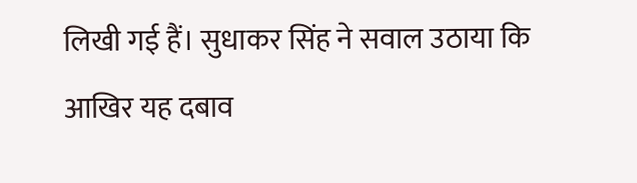लिखी गई हैं। सुधाकर सिंह ने सवाल उठाया कि आखिर यह दबाव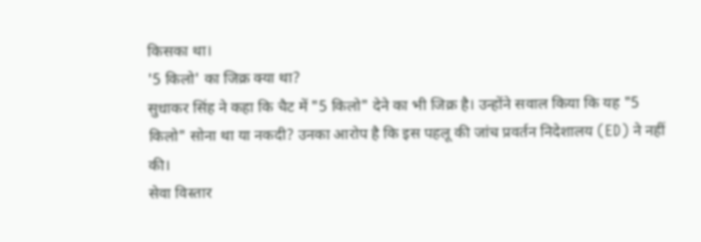किसका था।
'5 किलो' का जिक्र क्या था?
सुधाकर सिंह ने कहा कि चैट में "5 किलो" देने का भी जिक्र है। उन्होंने सवाल किया कि यह "5 किलो" सोना था या नकदी? उनका आरोप है कि इस पहलू की जांच प्रवर्तन निदेशालय (ED) ने नहीं की।
सेवा विस्तार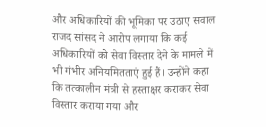और अधिकारियों की भूमिका पर उठाए सवाल
राजद सांसद ने आरोप लगाया कि कई अधिकारियों को सेवा विस्तार देने के मामले में भी गंभीर अनियमितताएं हुई हैं। उन्होंने कहा कि तत्कालीन मंत्री से हस्ताक्षर कराकर सेवा विस्तार कराया गया और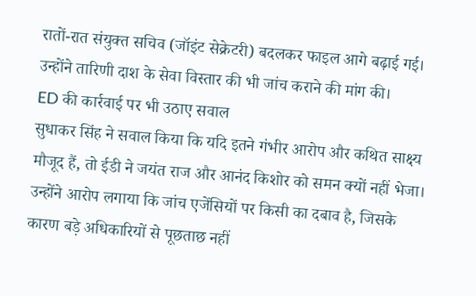रातों-रात संयुक्त सचिव (जॉइंट सेक्रेटरी) बदलकर फाइल आगे बढ़ाई गई। उन्होंने तारिणी दाश के सेवा विस्तार की भी जांच कराने की मांग की।
ED की कार्रवाई पर भी उठाए सवाल
सुधाकर सिंह ने सवाल किया कि यदि इतने गंभीर आरोप और कथित साक्ष्य मौजूद हैं, तो ईडी ने जयंत राज और आनंद किशोर को समन क्यों नहीं भेजा। उन्होंने आरोप लगाया कि जांच एजेंसियों पर किसी का दबाव है, जिसके कारण बड़े अधिकारियों से पूछताछ नहीं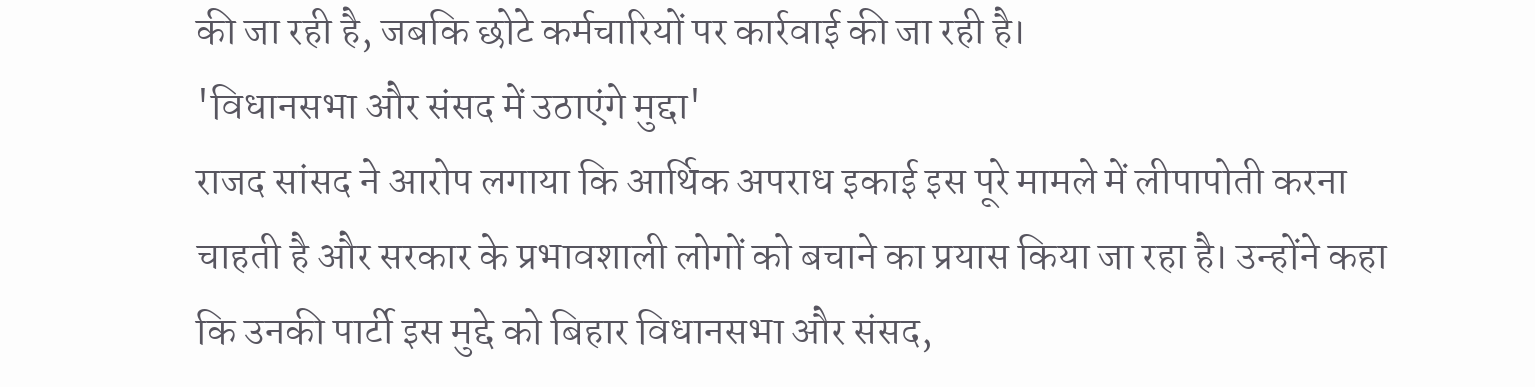की जा रही है, जबकि छोटे कर्मचारियों पर कार्रवाई की जा रही है।
'विधानसभा और संसद में उठाएंगे मुद्दा'
राजद सांसद ने आरोप लगाया कि आर्थिक अपराध इकाई इस पूरे मामले में लीपापोती करना चाहती है और सरकार के प्रभावशाली लोगों को बचाने का प्रयास किया जा रहा है। उन्होंने कहा कि उनकी पार्टी इस मुद्दे को बिहार विधानसभा और संसद,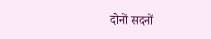दोनों सदनों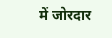में जोरदार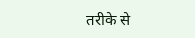तरीके से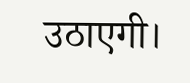उठाएगी।